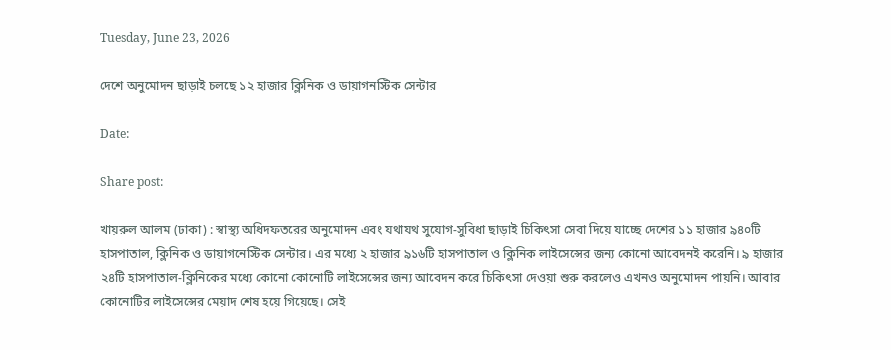Tuesday, June 23, 2026

দেশে অনুমোদন ছাড়াই চলছে ১২ হাজার ক্লিনিক ও ডায়াগনস্টিক সেন্টার

Date:

Share post:

খায়রুল আলম (ঢাকা) : স্বাস্থ্য অধিদফতরের অনুমোদন এবং যথাযথ সুযোগ-সুবিধা ছাড়াই চিকিৎসা সেবা দিয়ে যাচ্ছে দেশের ১১ হাজার ৯৪০টি হাসপাতাল, ক্লিনিক ও ডায়াগনেস্টিক সেন্টার। এর মধ্যে ২ হাজার ৯১৬টি হাসপাতাল ও ক্লিনিক লাইসেন্সের জন্য কোনো আবেদনই করেনি। ৯ হাজার ২৪টি হাসপাতাল-ক্লিনিকের মধ্যে কোনো কোনোটি লাইসেন্সের জন্য আবেদন করে চিকিৎসা দেওয়া শুরু করলেও এখনও অনুমোদন পায়নি। আবার কোনোটির লাইসেন্সের মেয়াদ শেষ হয়ে গিয়েছে। সেই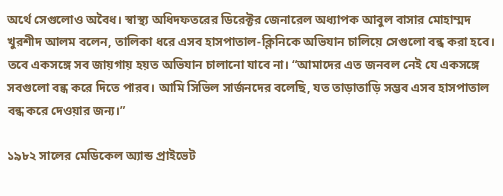অর্থে সেগুলোও অবৈধ। স্বাস্থ্য অধিদফতরের ডিরেক্টর জেনারেল অধ্যাপক আবুল বাসার মোহাম্মদ খুরশীদ আলম বলেন, তালিকা ধরে এসব হাসপাতাল-ক্লিনিকে অভিযান চালিয়ে সেগুলো বন্ধ করা হবে। তবে একসঙ্গে সব জায়গায় হয়ত অভিযান চালানো যাবে না। “আমাদের এত জনবল নেই যে একসঙ্গে সবগুলো বন্ধ করে দিতে পারব। আমি সিভিল সার্জনদের বলেছি, যত তাড়াতাড়ি সম্ভব এসব হাসপাতাল বন্ধ করে দেওয়ার জন্য।”

১৯৮২ সালের মেডিকেল অ্যান্ড প্রাইভেট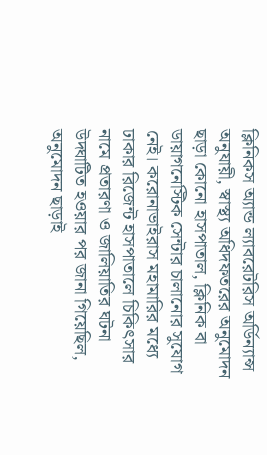ক্লিনিকস অ্যান্ড ল্যাবরেটরিস অর্ডিন্যান্স অনুযায়ী, স্বাস্থ্য অধিদফতরের অনুমোদন ছাড়া কোনো হাসপাতাল, ক্লিনিক বা ডায়াগনেস্টিক সেন্টার চালানোর সুযোগ নেই। করোনাভাইরাস মহামারির মধ্যে ঢাকার রিজেন্ট হাসপাতালে চিকিৎসার নামে প্রতারণা ও জালিয়াতির ঘটনা উদ্ঘাটিত হওয়ার পর জানা গিয়েছিল, অনুমোদন ছাড়াই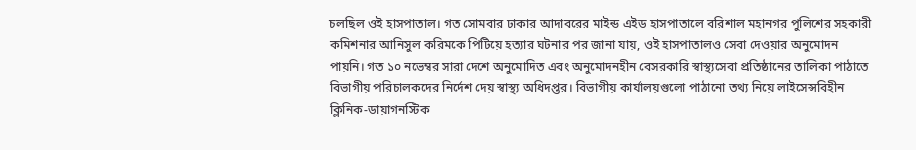চলছিল ওই হাসপাতাল। গত সোমবার ঢাকার আদাবরের মাইন্ড এইড হাসপাতালে বরিশাল মহানগর পুলিশের সহকারী কমিশনার আনিসুল করিমকে পিটিয়ে হত্যার ঘটনার পর জানা যায়, ওই হাসপাতালও সেবা দেওয়ার অনুমোদন পায়নি। গত ১০ নভেম্বর সারা দেশে অনুমোদিত এবং অনুমোদনহীন বেসরকারি স্বাস্থ্যসেবা প্রতিষ্ঠানের তালিকা পাঠাতে বিভাগীয় পরিচালকদের নির্দেশ দেয় স্বাস্থ্য অধিদপ্তর। বিভাগীয় কার্যালয়গুলো পাঠানো তথ্য নিয়ে লাইসেন্সবিহীন ক্লিনিক-ডায়াগনস্টিক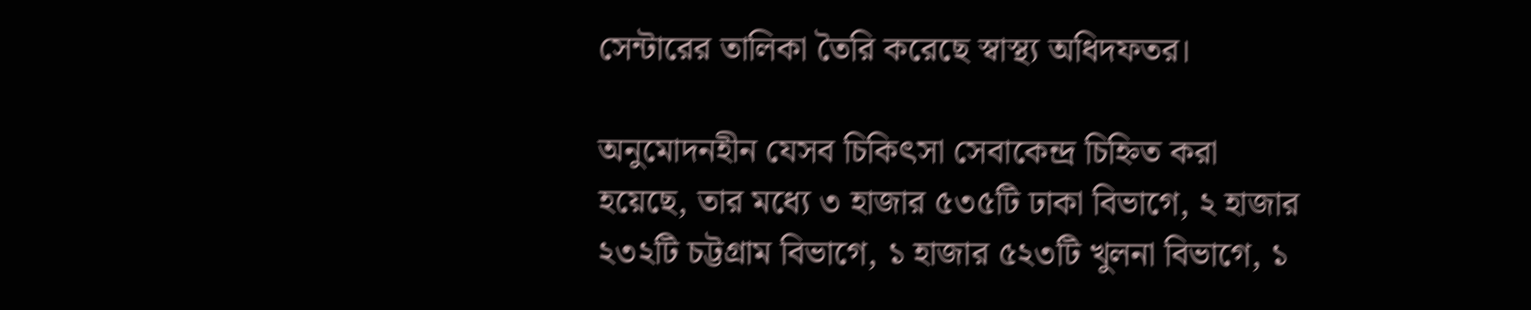সেন্টারের তালিকা তৈরি করেছে স্বাস্থ্য অধিদফতর।

অনুমোদনহীন যেসব চিকিৎসা সেবাকেন্দ্র চিহ্নিত করা হয়েছে, তার মধ্যে ৩ হাজার ৫৩৫টি ঢাকা বিভাগে, ২ হাজার ২৩২টি চট্টগ্রাম বিভাগে, ১ হাজার ৫২৩টি খুলনা বিভাগে, ১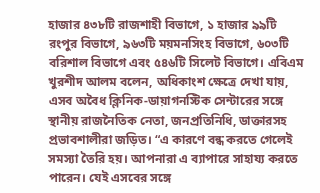হাজার ৪৩৮টি রাজশাহী বিভাগে, ১ হাজার ৯৯টি রংপুর বিভাগে, ৯৬৩টি ময়মনসিংহ বিভাগে, ৬০৩টি বরিশাল বিভাগে এবং ৫৪৬টি সিলেট বিভাগে। এবিএম খুরশীদ আলম বলেন, অধিকাংশ ক্ষেত্রে দেখা যায়, এসব অবৈধ ক্লিনিক-ডায়াগনস্টিক সেন্টারের সঙ্গে স্থানীয় রাজনৈতিক নেতা, জনপ্রতিনিধি, ডাক্তারসহ প্রভাবশালীরা জড়িত। “এ কারণে বন্ধ করতে গেলেই সমস্যা তৈরি হয়। আপনারা এ ব্যাপারে সাহায্য করতে পারেন। যেই এসবের সঙ্গে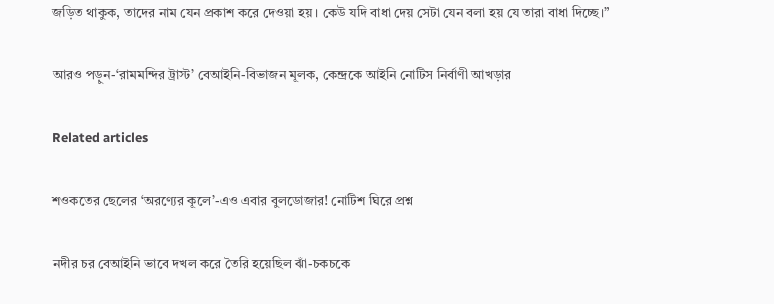জড়িত থাকুক, তাদের নাম যেন প্রকাশ করে দেওয়া হয়। কেউ যদি বাধা দেয় সেটা যেন বলা হয় যে তারা বাধা দিচ্ছে।”

আরও পড়ুন-‘রামমন্দির ট্রাস্ট’ বেআইনি-বিভাজন মূলক, কেন্দ্রকে আইনি নোটিস নির্বাণী আখড়ার

Related articles

শওকতের ছেলের ‘অরণ্যের কূলে’-এও এবার বুলডোজার! নোটিশ ঘিরে প্রশ্ন

নদীর চর বেআইনি ভাবে দখল করে তৈরি হয়েছিল ঝাঁ-চকচকে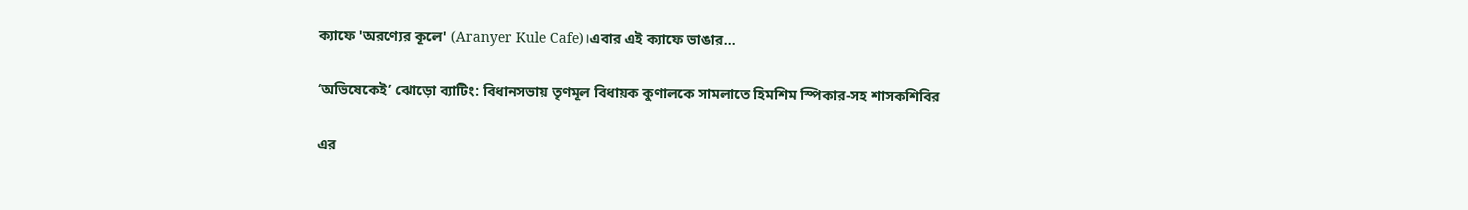ক্যাফে 'অরণ্যের কূলে' (Aranyer Kule Cafe)।এবার এই ক্যাফে ভাঙার...

‘অভিষেকেই’ ঝোড়ো ব্যাটিং: বিধানসভায় তৃণমূল বিধায়ক কুণালকে সামলাতে হিমশিম স্পিকার-সহ শাসকশিবির

এর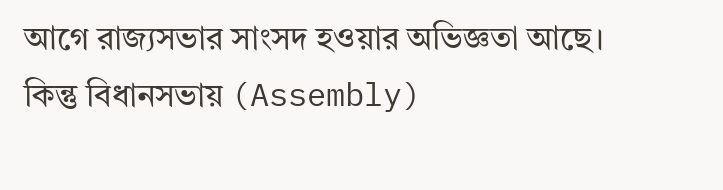আগে রাজ্যসভার সাংসদ হওয়ার অভিজ্ঞতা আছে। কিন্তু বিধানসভায় (Assembly)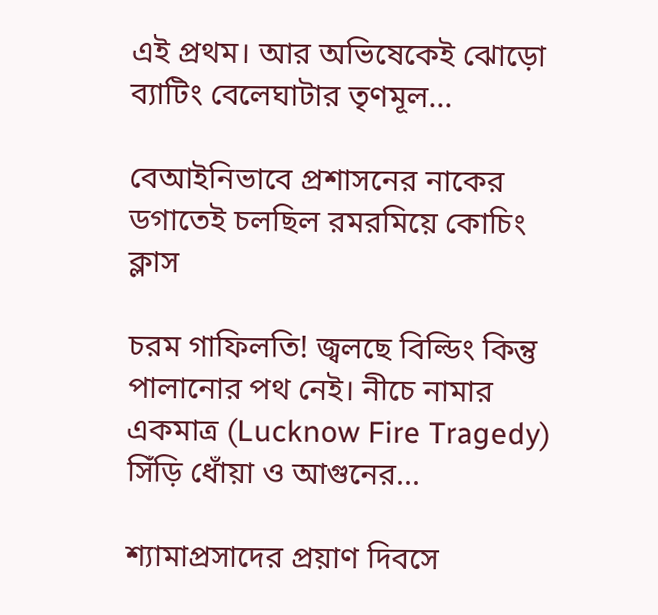এই প্রথম। আর অভিষেকেই ঝোড়ো ব্যাটিং বেলেঘাটার তৃণমূল...

বেআইনিভাবে প্রশাসনের নাকের ডগাতেই চলছিল রমরমিয়ে কোচিং ক্লাস

চরম গাফিলতি! জ্বলছে বিল্ডিং কিন্তু পালানোর পথ নেই। নীচে নামার একমাত্র (Lucknow Fire Tragedy) সিঁড়ি ধোঁয়া ও আগুনের...

শ্যামাপ্রসাদের প্রয়াণ দিবসে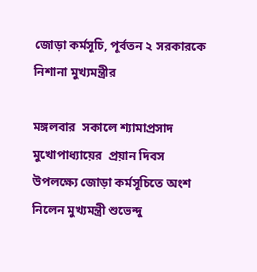জোড়া কর্মসূচি, পূর্বতন ২ সরকারকে নিশানা মুখ্যমন্ত্রীর

মঙ্গলবার  সকালে শ্যামাপ্রসাদ মুখোপাধ্যায়ের  প্রয়ান দিবস উপলক্ষ্যে জোড়া কর্মসূচিতে অংশ নিলেন মুখ্যমন্ত্রী শুভেন্দু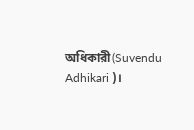অধিকারী(Suvendu Adhikari )।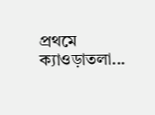প্রথমে ক্যাওড়াতলা...